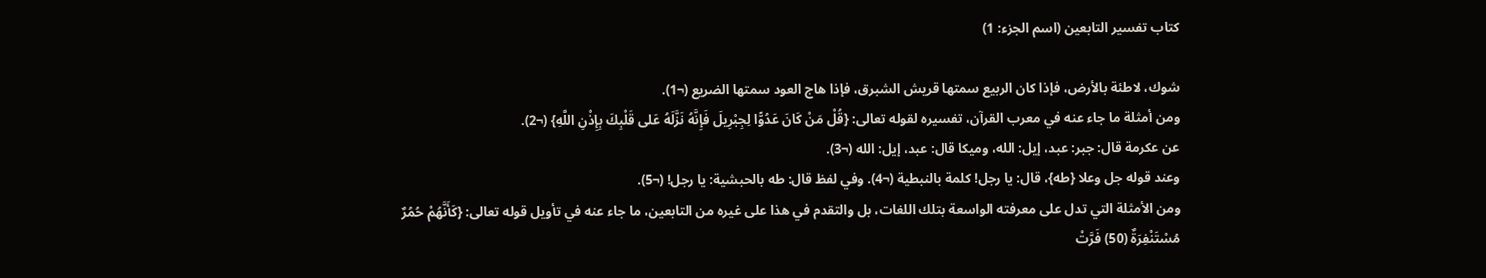كتاب تفسير التابعين (اسم الجزء: 1)

شوك، لاطئة بالأرض، فإذا كان الربيع سمتها قريش الشبرق، فإذا هاج العود سمتها الضريع (¬1).
ومن أمثلة ما جاء عنه في معرب القرآن، تفسيره لقوله تعالى: {قُلْ مَنْ كَانَ عَدُوًّا لِجِبْرِيلَ فَإِنَّهُ نَزَّلَهُ عَلى قَلْبِكَ بِإِذْنِ اللَّهِ} (¬2).
عن عكرمة قال: جبر: عبد، إيل: الله، وميكا قال: عبد، إيل: الله (¬3).
وعند قوله جل وعلا {طه}، قال: يا رجل! كلمة بالنبطية (¬4). وفي لفظ قال: طه بالحبشية: يا رجل! (¬5).
ومن الأمثلة التي تدل على معرفته الواسعة بتلك اللغات، بل والتقدم في هذا على غيره من التابعين، ما جاء عنه في تأويل قوله تعالى: {كَأَنَّهُمْ حُمُرٌ مُسْتَنْفِرَةٌ (50) فَرَّتْ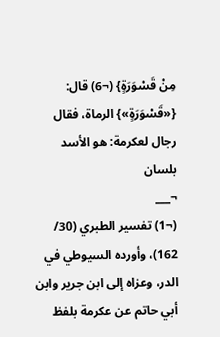مِنْ قَسْوَرَةٍ} (¬6) قال: {«قَسْوَرَةٍ»} الرماة، فقال رجال لعكرمة: هو الأسد بلسان
¬___
(¬1) تفسير الطبري (30/ 162)، وأورده السيوطي في الدر، وعزاه إلى ابن جرير وابن أبي حاتم عن عكرمة بلفظ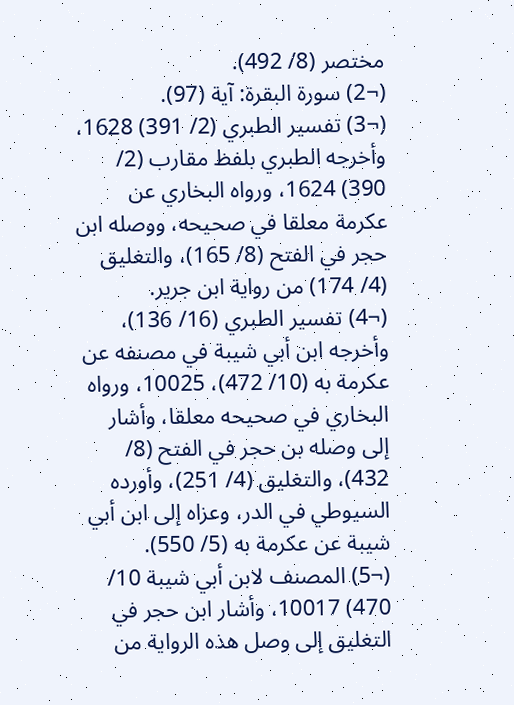مختصر (8/ 492).
(¬2) سورة البقرة: آية (97).
(¬3) تفسير الطبري (2/ 391) 1628، وأخرجه الطبري بلفظ مقارب (2/ 390) 1624، ورواه البخاري عن عكرمة معلقا في صحيحه، ووصله ابن حجر في الفتح (8/ 165)، والتغليق (4/ 174) من رواية ابن جرير.
(¬4) تفسير الطبري (16/ 136)، وأخرجه ابن أبي شيبة في مصنفه عن عكرمة به (10/ 472)، 10025، ورواه البخاري في صحيحه معلقا، وأشار إلى وصله بن حجر في الفتح (8/ 432)، والتغليق (4/ 251)، وأورده السيوطي في الدر، وعزاه إلى ابن أبي شيبة عن عكرمة به (5/ 550).
(¬5) المصنف لابن أبي شيبة 10/ 470) 10017، وأشار ابن حجر في التغليق إلى وصل هذه الرواية من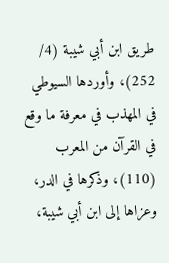طريق ابن أبي شيبة (4/ 252)، وأوردها السيوطي في المهذب في معرفة ما وقع في القرآن من المعرب (110)، وذكرها في الدر، وعزاها إلى ابن أبي شيبة،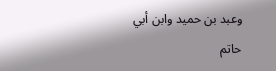وعبد بن حميد وابن أبي حاتم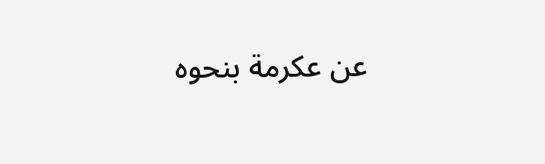عن عكرمة بنحوه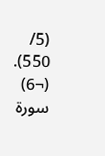(5/ 550).
(¬6) سورة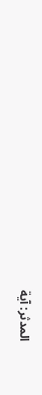المدثر: آية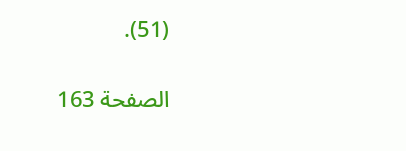(51).

الصفحة 163